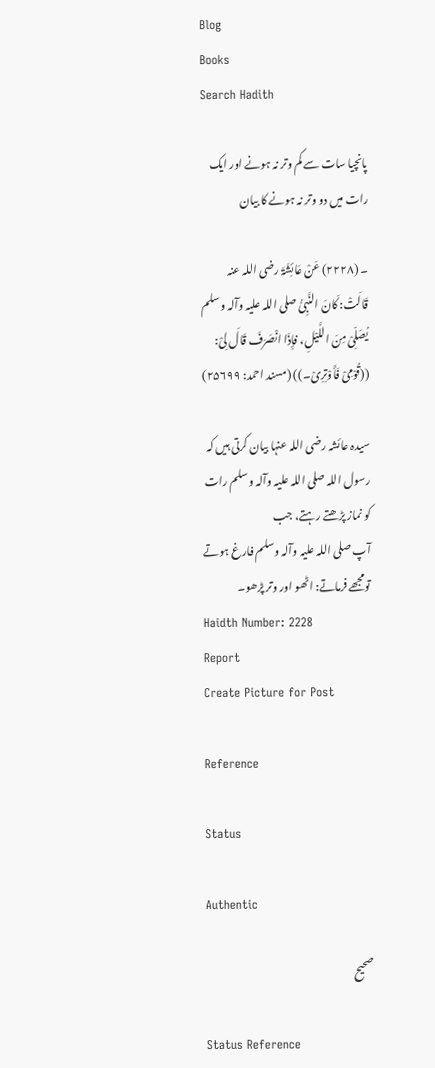Blog
Books
Search Hadith

پانچیا سات سے کم وتر نہ ہونے اور ایک رات میں دو وتر نہ ہونے کا بیان

۔ (۲۲۲۸) عَنْ عَائِشَۃَ ‌رضی ‌اللہ ‌عنہ ‌ قَالَتْ: کَانَ النَّبِیُّ ‌صلی ‌اللہ ‌علیہ ‌وآلہ ‌وسلم یُصَلِّیْ مِنَ اللَّیْلِ، فإِذَا انْصَرَفَ قَالَ لِیْ: ((قُوْمِیْ فَأَوْتِرِیْ۔)) (مسند احمد: ۲۵۶۹۹)

سیدہ عائشہ ‌رضی ‌اللہ ‌عنہا بیان کرتی ہیں کہ رسول اللہ ‌صلی ‌اللہ ‌علیہ ‌وآلہ ‌وسلم رات کو نماز پڑھتے رہتے، جب آپ ‌صلی ‌اللہ ‌علیہ ‌وآلہ ‌وسلم فارغ ہوتے تومجھے فرماتے: اٹھو اور وتر پڑھو۔
Haidth Number: 2228
Report
Create Picture for Post

Reference

Status

Authentic

صحیح

Status Reference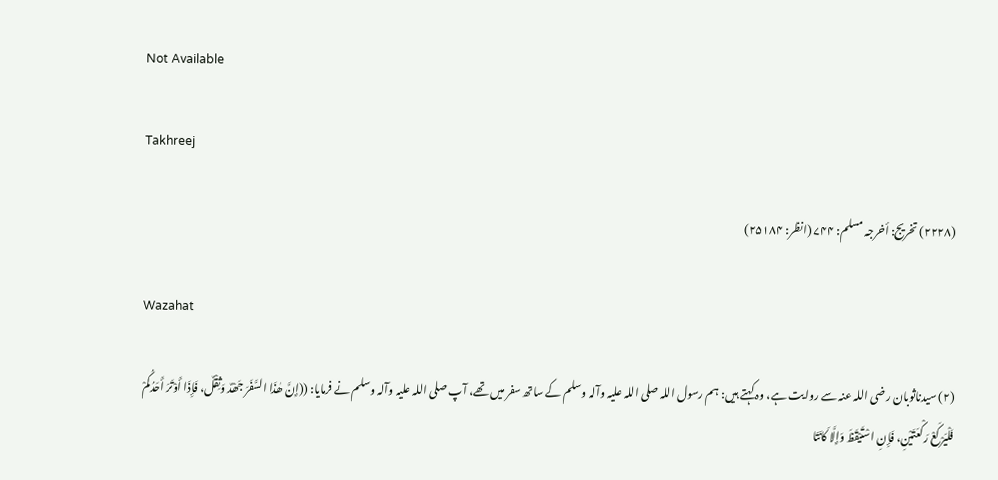Not Available

Takhreej

(۲۲۲۸) تخریج: أخرجہ مسلم: ۷۴۴ (انظر: ۲۵۱۸۴)

Wazahat

(۲) سیدناثوبان ‌رضی ‌اللہ ‌عنہ سے روایت ہے، وہ کہتے ہیں: ہم رسول اللہ ‌صلی ‌اللہ ‌علیہ ‌وآلہ ‌وسلم کے ساتھ سفر میں تھے، آپ ‌صلی ‌اللہ ‌علیہ ‌وآلہ ‌وسلم نے فرمایا: ((إِنَّ ھٰذَا السَّفَرَ جَھْدٌ وَثِقْلٌ، فَإِذَا أَوْتَرَ أَحَدُکُمْ فَلْیَرْکَعْ رَکْعَتَیْنِ، فَإِنِ اسْتَیْقَظَ وَإِلَّا کَانَتَا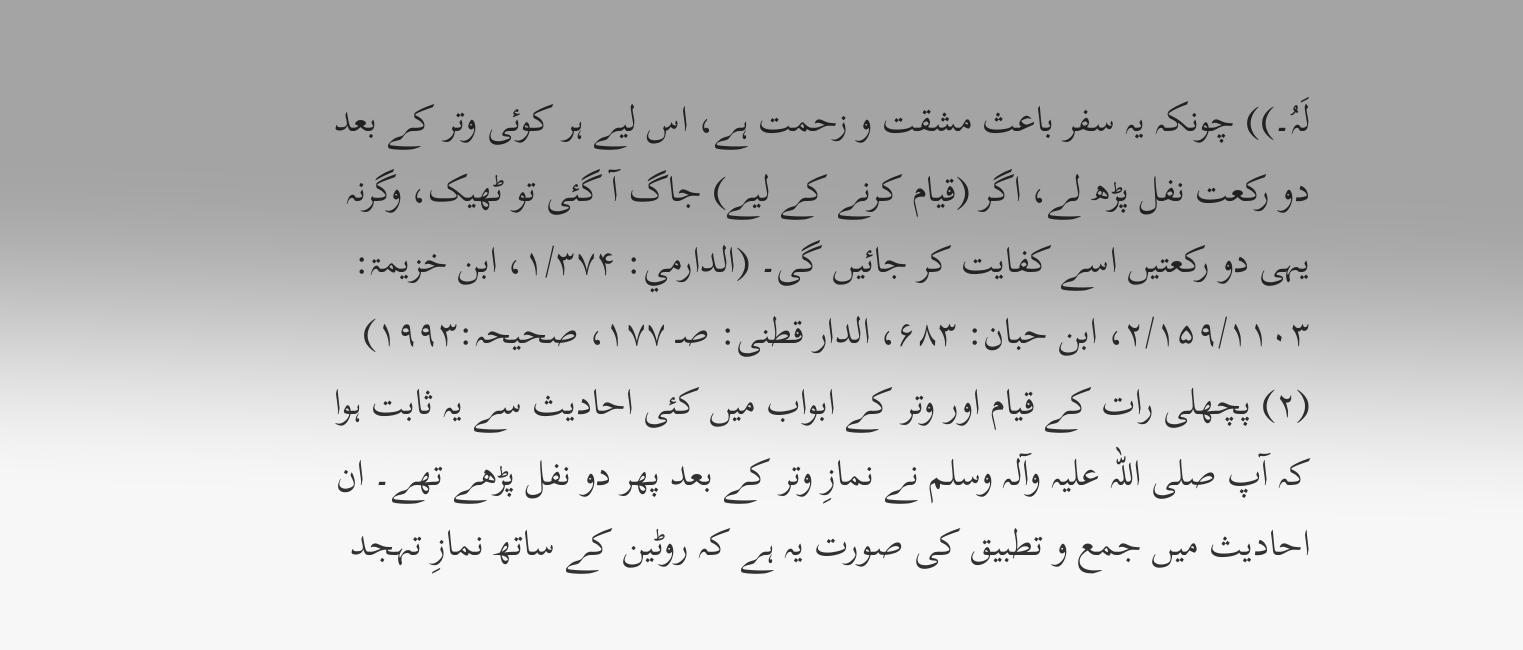لَہُ۔)) چونکہ یہ سفر باعث مشقت و زحمت ہے، اس لیے ہر کوئی وتر کے بعد دو رکعت نفل پڑھ لے، اگر (قیام کرنے کے لیے) جاگ آ گئی تو ٹھیک، وگرنہ یہی دو رکعتیں اسے کفایت کر جائیں گی۔ (الدارمي: ۱/۳۷۴، ابن خزیمۃ: ۲/۱۵۹/۱۱۰۳، ابن حبان: ۶۸۳، الدار قطنی: صـ ۱۷۷، صحیحہ:۱۹۹۳) (۲) پچھلی رات کے قیام اور وتر کے ابواب میں کئی احادیث سے یہ ثابت ہوا کہ آپ ‌صلی ‌اللہ ‌علیہ ‌وآلہ ‌وسلم نے نمازِ وتر کے بعد پھر دو نفل پڑھے تھے۔ ان احادیث میں جمع و تطبیق کی صورت یہ ہے کہ روٹین کے ساتھ نمازِ تہجد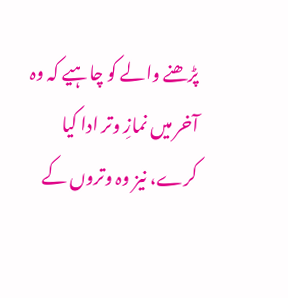پڑھنے والے کو چاہیے کہ وہ آخر میں نمازِ وتر ادا کیا کرے، نیز وہ وتروں کے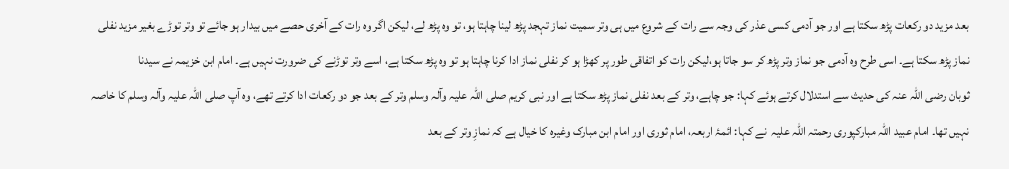بعد مزید دو رکعات پڑھ سکتا ہے اور جو آدمی کسی عذر کی وجہ سے رات کے شروع میں ہی وتر سمیت نماز تہجد پڑھ لینا چاہتا ہو، تو وہ پڑھ لے، لیکن اگر وہ رات کے آخری حصے میں بیدار ہو جائے تو وتر توڑے بغیر مزید نفلی نماز پڑھ سکتا ہے۔ اسی طرح وہ آدمی جو نماز وتر پڑھ کر سو جاتا ہو،لیکن رات کو اتفاقی طور پر کھڑا ہو کر نفلی نماز ادا کرنا چاہتا ہو تو وہ پڑھ سکتا ہے، اسے وتر توڑنے کی ضرورت نہیں ہے۔ امام ابن خزیمہ نے سیدنا ثوبان ‌رضی ‌اللہ ‌عنہ کی حدیث سے استدلال کرتے ہوئے کہا: جو چاہے، وتر کے بعد نفلی نماز پڑھ سکتا ہے اور نبی کریم ‌صلی ‌اللہ ‌علیہ ‌وآلہ ‌وسلم وتر کے بعد جو دو رکعات ادا کرتے تھے، وہ آپ ‌صلی ‌اللہ ‌علیہ ‌وآلہ ‌وسلم کا خاصہ نہیں تھا۔ امام عبید اللہ مبارکپوری ‌رحمتہ ‌اللہ ‌علیہ ‌ نے کہا: ائمۂ اربعہ، امام ثوری اور امام ابن مبارک وغیرہ کا خیال ہے کہ نمازِ وتر کے بعد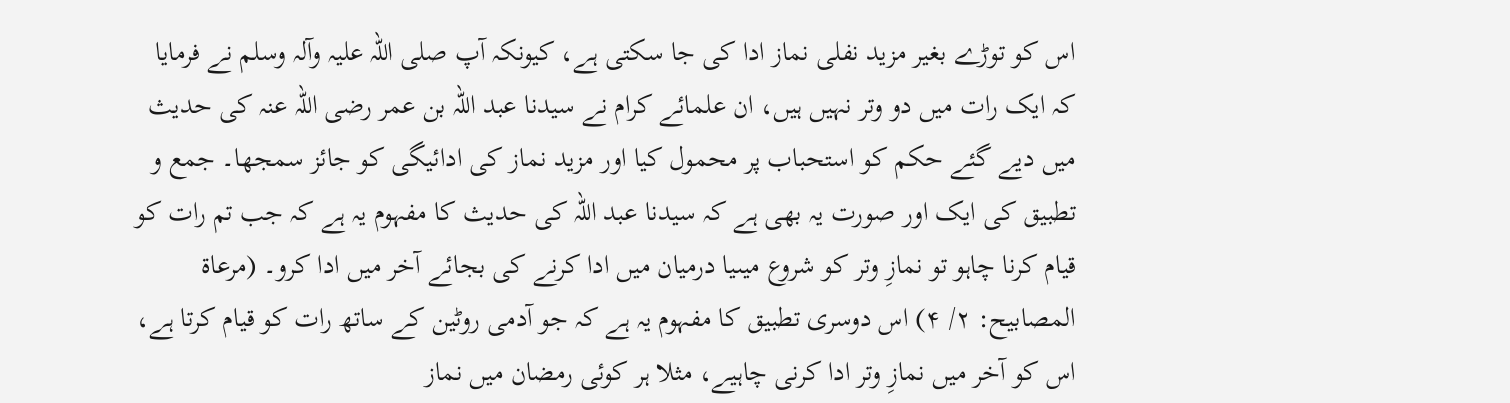اس کو توڑے بغیر مزید نفلی نماز ادا کی جا سکتی ہے، کیونکہ آپ ‌صلی ‌اللہ ‌علیہ ‌وآلہ ‌وسلم نے فرمایا کہ ایک رات میں دو وتر نہیں ہیں، ان علمائے کرام نے سیدنا عبد اللہ بن عمر ‌رضی ‌اللہ ‌عنہ کی حدیث میں دیے گئے حکم کو استحباب پر محمول کیا اور مزید نماز کی ادائیگی کو جائز سمجھا۔ جمع و تطبیق کی ایک اور صورت یہ بھی ہے کہ سیدنا عبد اللہ کی حدیث کا مفہوم یہ ہے کہ جب تم رات کو قیام کرنا چاہو تو نمازِ وتر کو شروع میںیا درمیان میں ادا کرنے کی بجائے آخر میں ادا کرو۔ (مرعاۃ المصابیح: ۲/ ۴) اس دوسری تطبیق کا مفہوم یہ ہے کہ جو آدمی روٹین کے ساتھ رات کو قیام کرتا ہے، اس کو آخر میں نمازِ وتر ادا کرنی چاہیے، مثلا ہر کوئی رمضان میں نماز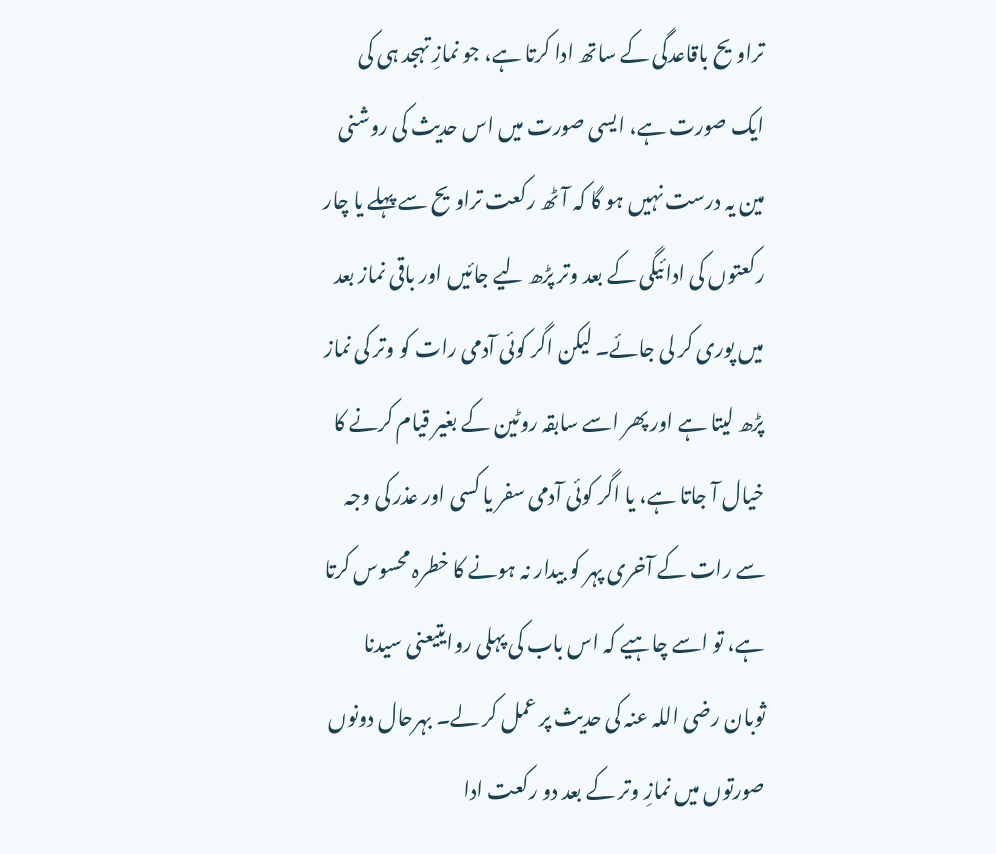تراویح باقاعدگی کے ساتھ ادا کرتا ہے، جو نمازِ تہجد ہی کی ایک صورت ہے، ایسی صورت میں اس حدیث کی روشنی مین یہ درست نہیں ہو گا کہ آٹھ رکعت تراویح سے پہلے یا چار رکعتوں کی ادائیگی کے بعد وتر پڑھ لیے جائیں اور باقی نماز بعد میں پوری کر لی جائے۔ لیکن اگر کوئی آدمی رات کو وتر کی نماز پڑھ لیتا ہے اور پھر اسے سابقہ روٹین کے بغیر قیام کرنے کا خیال آ جاتا ہے، یا اگر کوئی آدمی سفر یا کسی اور عذر کی وجہ سے رات کے آخری پہر کو بیدار نہ ہونے کا خطرہ محسوس کرتا ہے، تو اسے چاہیے کہ اس باب کی پہلی روایتیعنی سیدنا ثوبان ‌رضی ‌اللہ ‌عنہ کی حدیث پر عمل کر لے۔ بہرحال دونوں صورتوں میں نمازِ وتر کے بعد دو رکعت ادا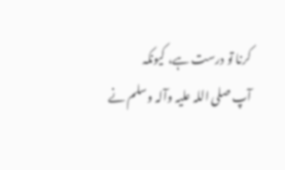کرنا تو درست ہے، کیونکہ آپ ‌صلی ‌اللہ ‌علیہ ‌وآلہ ‌وسلم نے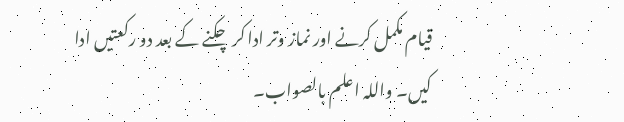قیام مکمل کرنے اور نماز وتر ادا کر چکنے کے بعد دو رکعتیں ادا کیں۔ واللہ اعلم بالصواب۔